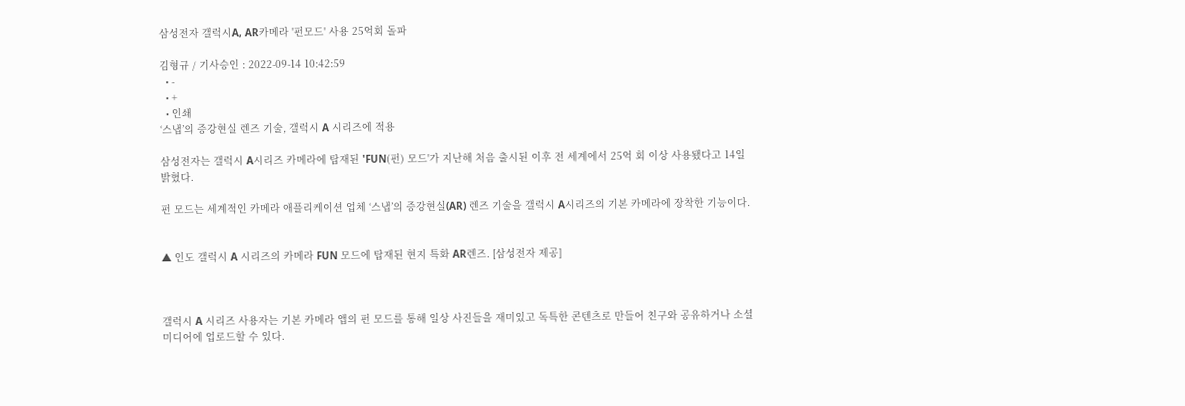삼성전자 갤럭시A, AR카메라 '펀모드' 사용 25억회 돌파

김형규 / 기사승인 : 2022-09-14 10:42:59
  • -
  • +
  • 인쇄
‘스냅’의 증강현실 렌즈 기술, 갤럭시 A 시리즈에 적용

삼성전자는 갤럭시 A시리즈 카메라에 탑재된 'FUN(펀) 모드'가 지난해 처음 출시된 이후 전 세계에서 25억 회 이상 사용됐다고 14일 밝혔다.

펀 모드는 세계적인 카메라 애플리케이션 업체 ‘스냅’의 증강현실(AR) 렌즈 기술을 갤럭시 A시리즈의 기본 카메라에 장착한 기능이다.


▲ 인도 갤럭시 A 시리즈의 카메라 FUN 모드에 탑재된 현지 특화 AR렌즈. [삼성전자 제공]



갤럭시 A 시리즈 사용자는 기본 카메라 앱의 펀 모드를 통해 일상 사진들을 재미있고 독특한 콘텐츠로 만들어 친구와 공유하거나 소셜 미디어에 업로드할 수 있다.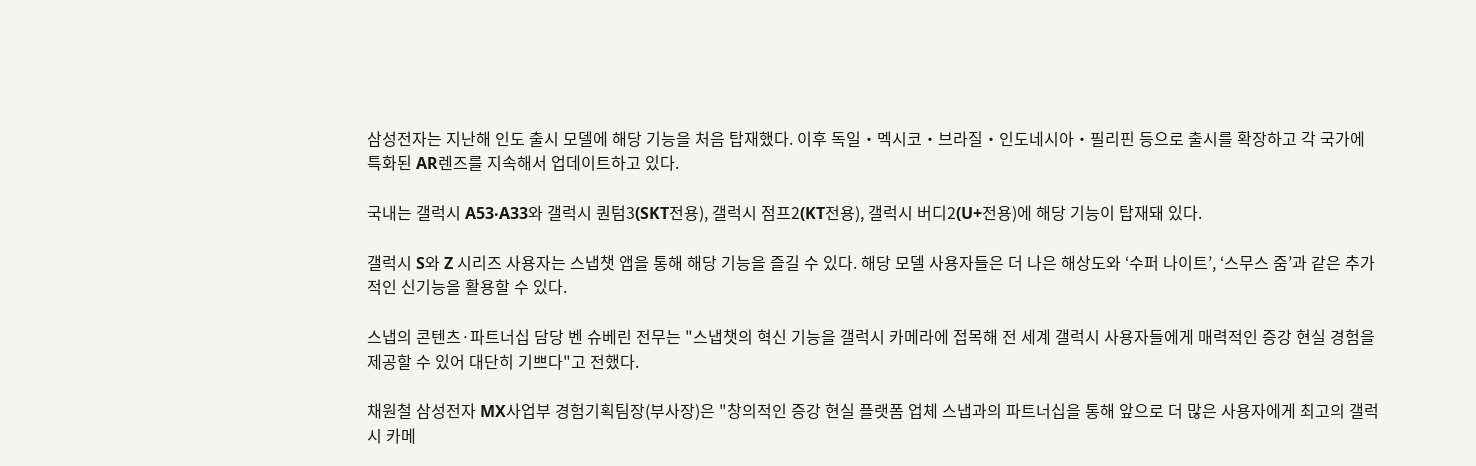삼성전자는 지난해 인도 출시 모델에 해당 기능을 처음 탑재했다. 이후 독일‧멕시코‧브라질‧인도네시아‧필리핀 등으로 출시를 확장하고 각 국가에 특화된 AR렌즈를 지속해서 업데이트하고 있다.

국내는 갤럭시 A53‧A33와 갤럭시 퀀텀3(SKT전용), 갤럭시 점프2(KT전용), 갤럭시 버디2(U+전용)에 해당 기능이 탑재돼 있다.

갤럭시 S와 Z 시리즈 사용자는 스냅챗 앱을 통해 해당 기능을 즐길 수 있다. 해당 모델 사용자들은 더 나은 해상도와 ‘수퍼 나이트’, ‘스무스 줌’과 같은 추가적인 신기능을 활용할 수 있다.

스냅의 콘텐츠·파트너십 담당 벤 슈베린 전무는 "스냅챗의 혁신 기능을 갤럭시 카메라에 접목해 전 세계 갤럭시 사용자들에게 매력적인 증강 현실 경험을 제공할 수 있어 대단히 기쁘다"고 전했다.

채원철 삼성전자 MX사업부 경험기획팀장(부사장)은 "창의적인 증강 현실 플랫폼 업체 스냅과의 파트너십을 통해 앞으로 더 많은 사용자에게 최고의 갤럭시 카메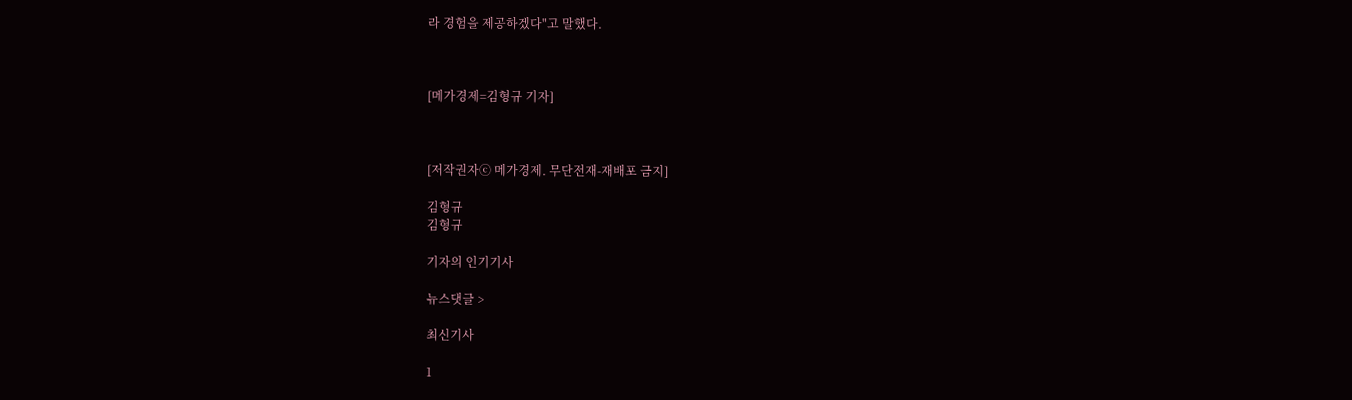라 경험을 제공하겠다"고 말했다.



[메가경제=김형규 기자]



[저작권자ⓒ 메가경제. 무단전재-재배포 금지]

김형규
김형규

기자의 인기기사

뉴스댓글 >

최신기사

1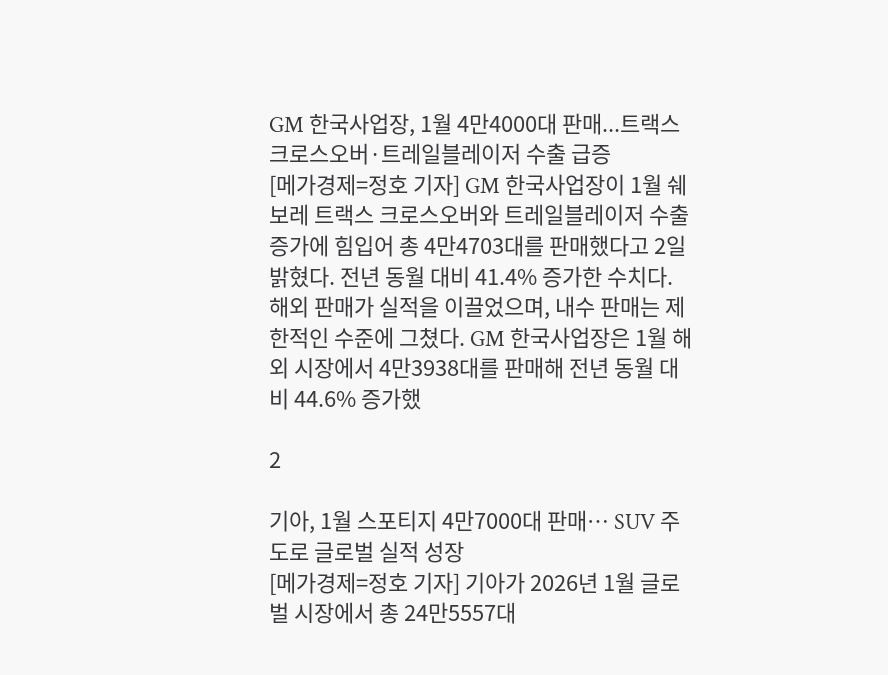GM 한국사업장, 1월 4만4000대 판매...트랙스 크로스오버·트레일블레이저 수출 급증
[메가경제=정호 기자] GM 한국사업장이 1월 쉐보레 트랙스 크로스오버와 트레일블레이저 수출 증가에 힘입어 총 4만4703대를 판매했다고 2일 밝혔다. 전년 동월 대비 41.4% 증가한 수치다. 해외 판매가 실적을 이끌었으며, 내수 판매는 제한적인 수준에 그쳤다. GM 한국사업장은 1월 해외 시장에서 4만3938대를 판매해 전년 동월 대비 44.6% 증가했

2

기아, 1월 스포티지 4만7000대 판매… SUV 주도로 글로벌 실적 성장
[메가경제=정호 기자] 기아가 2026년 1월 글로벌 시장에서 총 24만5557대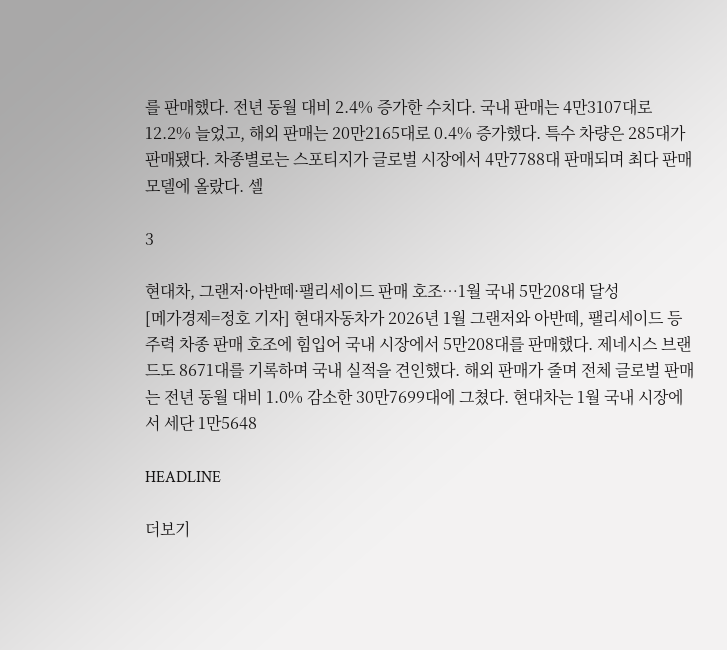를 판매했다. 전년 동월 대비 2.4% 증가한 수치다. 국내 판매는 4만3107대로 12.2% 늘었고, 해외 판매는 20만2165대로 0.4% 증가했다. 특수 차량은 285대가 판매됐다. 차종별로는 스포티지가 글로벌 시장에서 4만7788대 판매되며 최다 판매 모델에 올랐다. 셀

3

현대차, 그랜저·아반떼·팰리세이드 판매 호조…1월 국내 5만208대 달성
[메가경제=정호 기자] 현대자동차가 2026년 1월 그랜저와 아반떼, 팰리세이드 등 주력 차종 판매 호조에 힘입어 국내 시장에서 5만208대를 판매했다. 제네시스 브랜드도 8671대를 기록하며 국내 실적을 견인했다. 해외 판매가 줄며 전체 글로벌 판매는 전년 동월 대비 1.0% 감소한 30만7699대에 그쳤다. 현대차는 1월 국내 시장에서 세단 1만5648

HEADLINE

더보기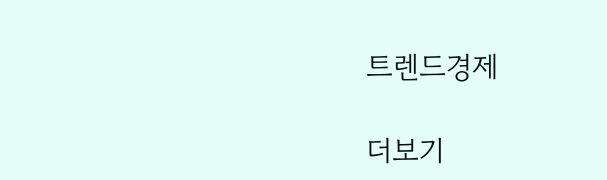트렌드경제

더보기